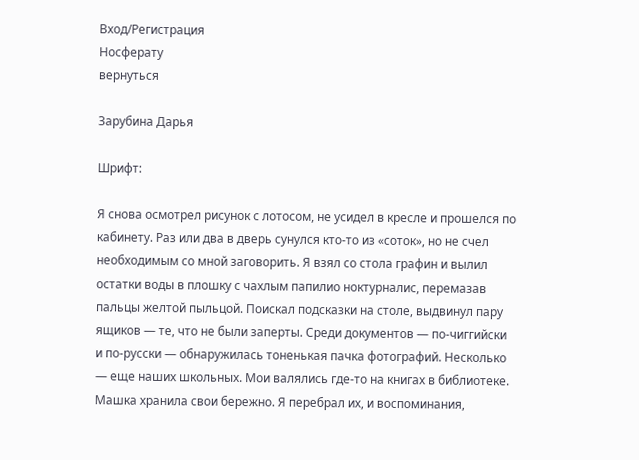Вход/Регистрация
Носферату
вернуться

Зарубина Дарья

Шрифт:

Я снова осмотрел рисунок с лотосом, не усидел в кресле и прошелся по кабинету. Раз или два в дверь сунулся кто-то из «соток», но не счел необходимым со мной заговорить. Я взял со стола графин и вылил остатки воды в плошку с чахлым папилио ноктурналис, перемазав пальцы желтой пыльцой. Поискал подсказки на столе, выдвинул пару ящиков — те, что не были заперты. Среди документов — по-чиггийски и по-русски — обнаружилась тоненькая пачка фотографий. Несколько — еще наших школьных. Мои валялись где-то на книгах в библиотеке. Машка хранила свои бережно. Я перебрал их, и воспоминания,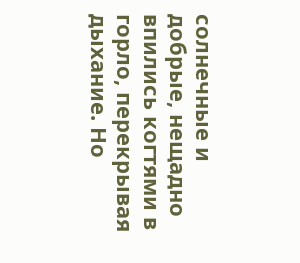солнечные и добрые, нещадно впились когтями в горло, перекрывая дыхание. Но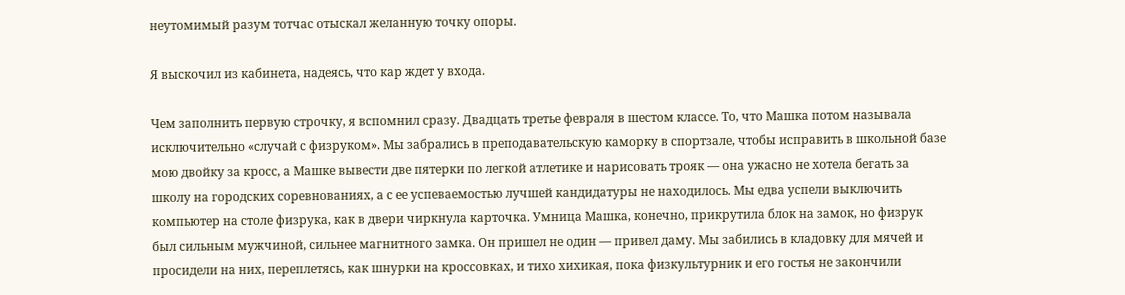неутомимый разум тотчас отыскал желанную точку опоры.

Я выскочил из кабинета, надеясь, что кар ждет у входа.

Чем заполнить первую строчку, я вспомнил сразу. Двадцать третье февраля в шестом классе. То, что Машка потом называла исключительно «случай с физруком». Мы забрались в преподавательскую каморку в спортзале, чтобы исправить в школьной базе мою двойку за кросс, а Машке вывести две пятерки по легкой атлетике и нарисовать трояк — она ужасно не хотела бегать за школу на городских соревнованиях, а с ее успеваемостью лучшей кандидатуры не находилось. Мы едва успели выключить компьютер на столе физрука, как в двери чиркнула карточка. Умница Машка, конечно, прикрутила блок на замок, но физрук был сильным мужчиной, сильнее магнитного замка. Он пришел не один — привел даму. Мы забились в кладовку для мячей и просидели на них, переплетясь, как шнурки на кроссовках, и тихо хихикая, пока физкультурник и его гостья не закончили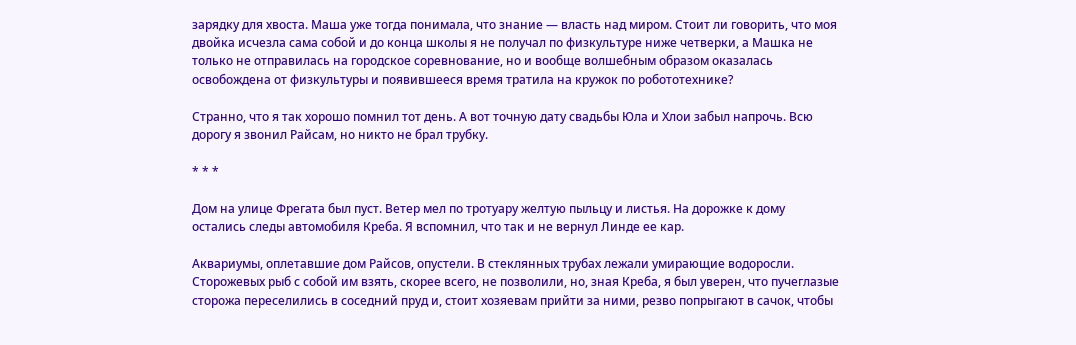зарядку для хвоста. Маша уже тогда понимала, что знание — власть над миром. Стоит ли говорить, что моя двойка исчезла сама собой и до конца школы я не получал по физкультуре ниже четверки, а Машка не только не отправилась на городское соревнование, но и вообще волшебным образом оказалась освобождена от физкультуры и появившееся время тратила на кружок по робототехнике?

Странно, что я так хорошо помнил тот день. А вот точную дату свадьбы Юла и Хлои забыл напрочь. Всю дорогу я звонил Райсам, но никто не брал трубку.

* * *

Дом на улице Фрегата был пуст. Ветер мел по тротуару желтую пыльцу и листья. На дорожке к дому остались следы автомобиля Креба. Я вспомнил, что так и не вернул Линде ее кар.

Аквариумы, оплетавшие дом Райсов, опустели. В стеклянных трубах лежали умирающие водоросли. Сторожевых рыб с собой им взять, скорее всего, не позволили, но, зная Креба, я был уверен, что пучеглазые сторожа переселились в соседний пруд и, стоит хозяевам прийти за ними, резво попрыгают в сачок, чтобы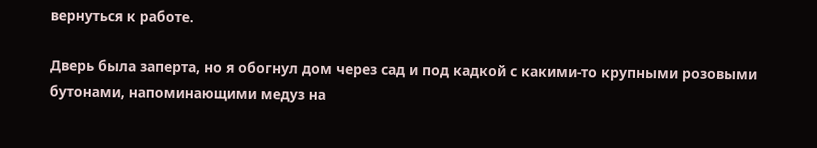вернуться к работе.

Дверь была заперта, но я обогнул дом через сад и под кадкой с какими-то крупными розовыми бутонами, напоминающими медуз на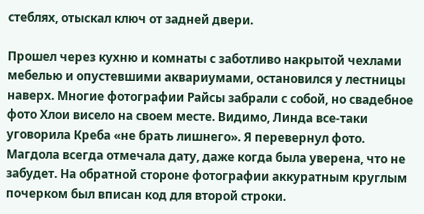стеблях, отыскал ключ от задней двери.

Прошел через кухню и комнаты с заботливо накрытой чехлами мебелью и опустевшими аквариумами, остановился у лестницы наверх. Многие фотографии Райсы забрали с собой, но свадебное фото Хлои висело на своем месте. Видимо, Линда все-таки уговорила Креба «не брать лишнего». Я перевернул фото. Магдола всегда отмечала дату, даже когда была уверена, что не забудет. На обратной стороне фотографии аккуратным круглым почерком был вписан код для второй строки.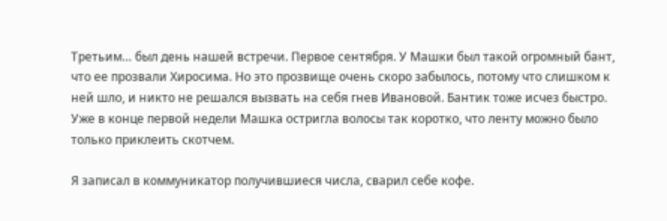Третьим… был день нашей встречи. Первое сентября. У Машки был такой огромный бант, что ее прозвали Хиросима. Но это прозвище очень скоро забылось, потому что слишком к ней шло, и никто не решался вызвать на себя гнев Ивановой. Бантик тоже исчез быстро. Уже в конце первой недели Машка остригла волосы так коротко, что ленту можно было только приклеить скотчем.

Я записал в коммуникатор получившиеся числа, сварил себе кофе.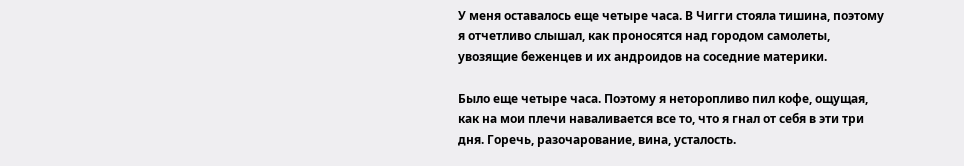У меня оставалось еще четыре часа. В Чигги стояла тишина, поэтому я отчетливо слышал, как проносятся над городом самолеты, увозящие беженцев и их андроидов на соседние материки.

Было еще четыре часа. Поэтому я неторопливо пил кофе, ощущая, как на мои плечи наваливается все то, что я гнал от себя в эти три дня. Горечь, разочарование, вина, усталость.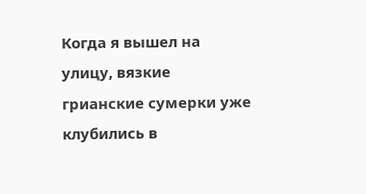Когда я вышел на улицу, вязкие грианские сумерки уже клубились в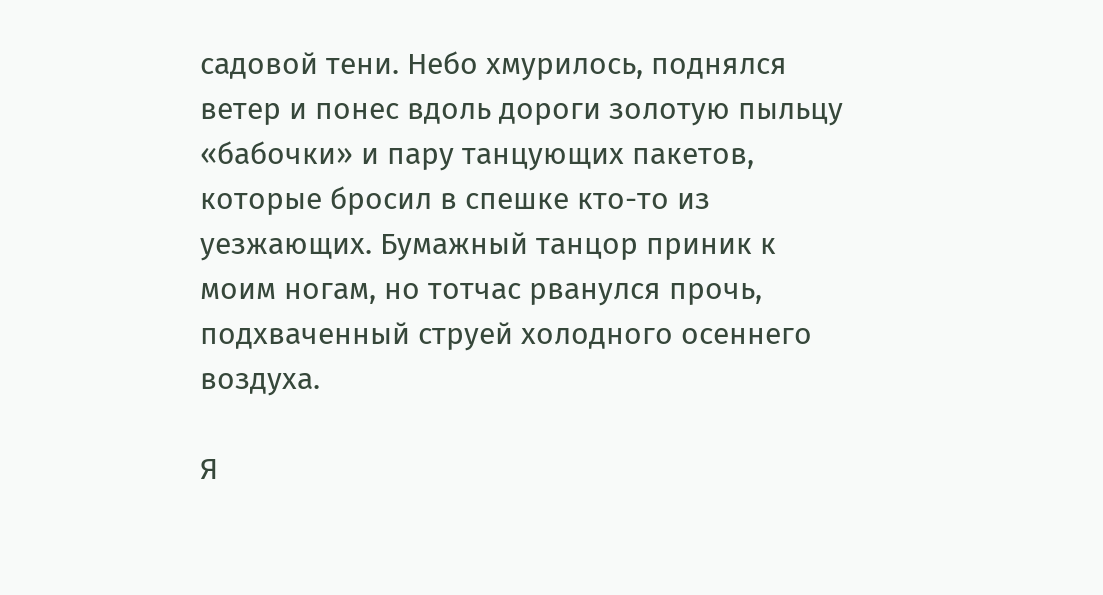садовой тени. Небо хмурилось, поднялся ветер и понес вдоль дороги золотую пыльцу «бабочки» и пару танцующих пакетов, которые бросил в спешке кто-то из уезжающих. Бумажный танцор приник к моим ногам, но тотчас рванулся прочь, подхваченный струей холодного осеннего воздуха.

Я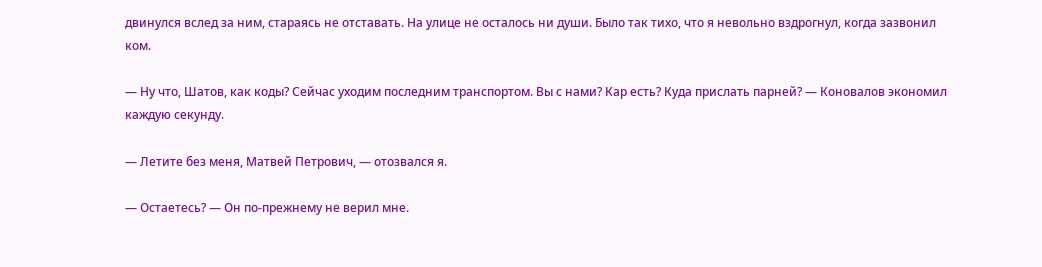двинулся вслед за ним, стараясь не отставать. На улице не осталось ни души. Было так тихо, что я невольно вздрогнул, когда зазвонил ком.

— Ну что, Шатов, как коды? Сейчас уходим последним транспортом. Вы с нами? Кар есть? Куда прислать парней? — Коновалов экономил каждую секунду.

— Летите без меня, Матвей Петрович, — отозвался я.

— Остаетесь? — Он по-прежнему не верил мне.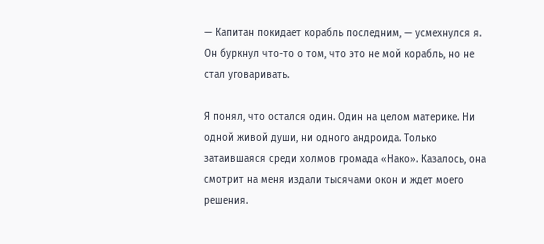— Капитан покидает корабль последним, — усмехнулся я. Он буркнул что-то о том, что это не мой корабль, но не стал уговаривать.

Я понял, что остался один. Один на целом материке. Ни одной живой души, ни одного андроида. Только затаившаяся среди холмов громада «Нако». Казалось, она смотрит на меня издали тысячами окон и ждет моего решения.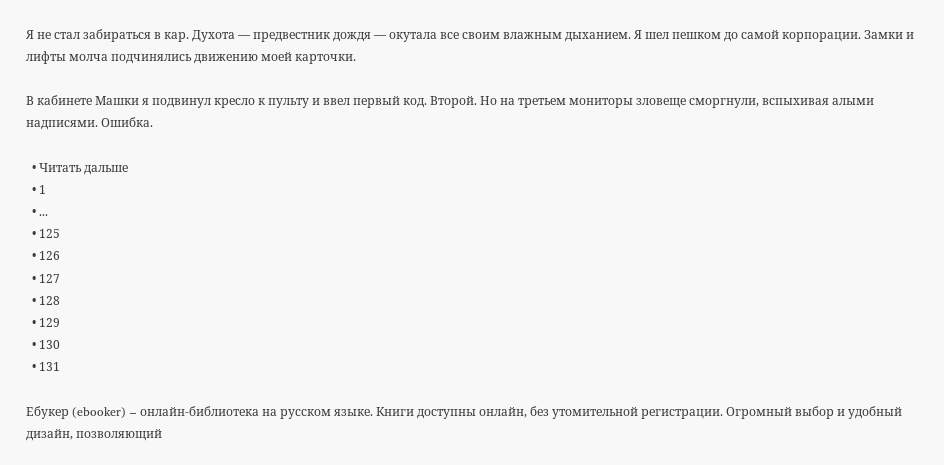Я не стал забираться в кар. Духота — предвестник дождя — окутала все своим влажным дыханием. Я шел пешком до самой корпорации. Замки и лифты молча подчинялись движению моей карточки.

В кабинете Машки я подвинул кресло к пульту и ввел первый код. Второй. Но на третьем мониторы зловеще сморгнули, вспыхивая алыми надписями. Ошибка.

  • Читать дальше
  • 1
  • ...
  • 125
  • 126
  • 127
  • 128
  • 129
  • 130
  • 131

Ебукер (ebooker) – онлайн-библиотека на русском языке. Книги доступны онлайн, без утомительной регистрации. Огромный выбор и удобный дизайн, позволяющий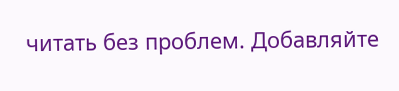читать без проблем. Добавляйте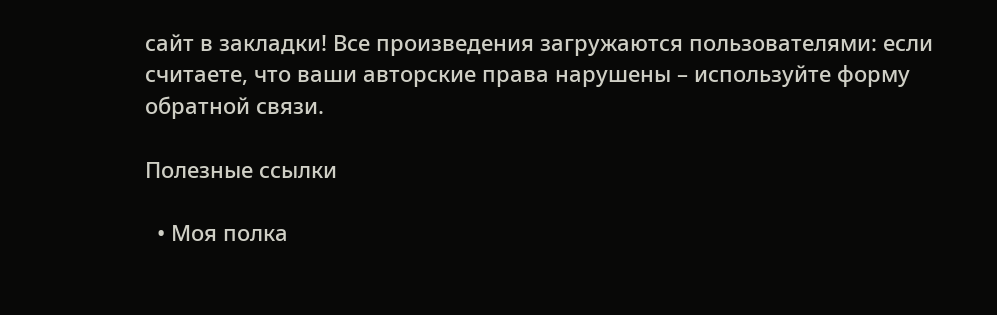сайт в закладки! Все произведения загружаются пользователями: если считаете, что ваши авторские права нарушены – используйте форму обратной связи.

Полезные ссылки

  • Моя полка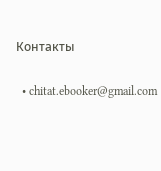Контакты

  • chitat.ebooker@gmail.com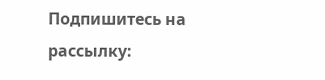Подпишитесь на рассылку: